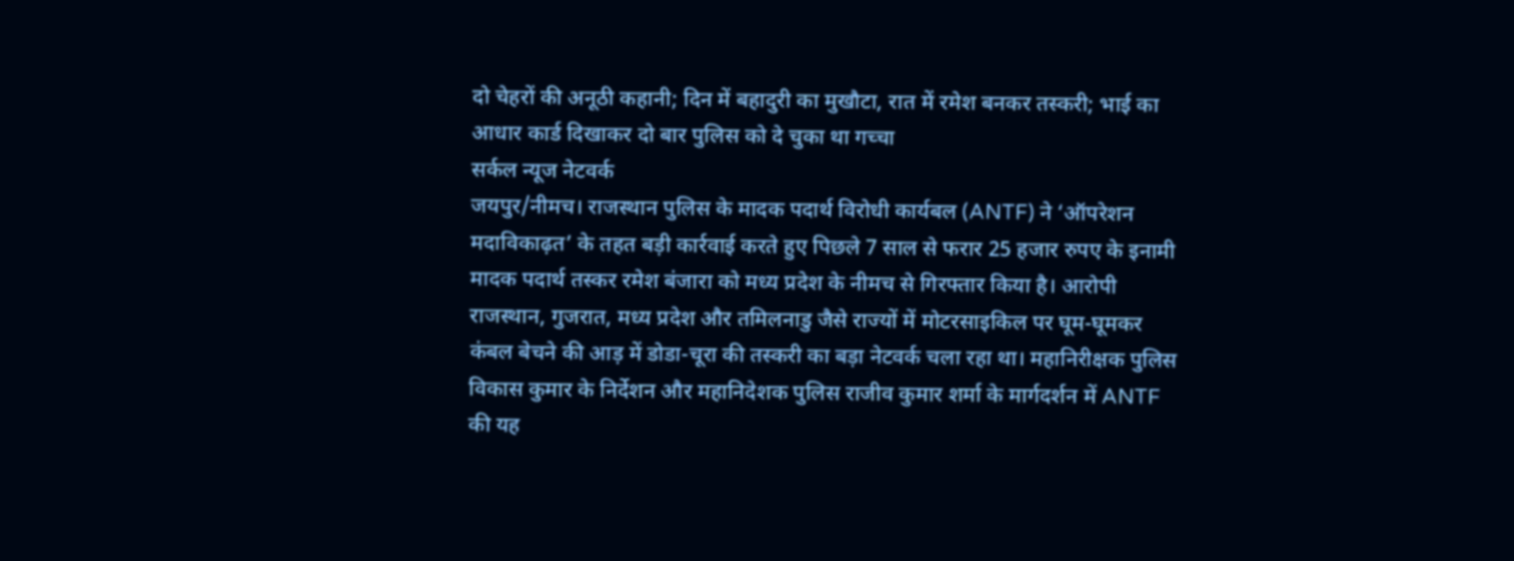दो चेहरों की अनूठी कहानी; दिन में बहादुरी का मुखौटा, रात में रमेश बनकर तस्करी; भाई का आधार कार्ड दिखाकर दो बार पुलिस को दे चुका था गच्चा
सर्कल न्यूज नेटवर्क
जयपुर/नीमच। राजस्थान पुलिस के मादक पदार्थ विरोधी कार्यबल (ANTF) ने ‘ऑपरेशन मदाविकाढ़त’ के तहत बड़ी कार्रवाई करते हुए पिछले 7 साल से फरार 25 हजार रुपए के इनामी मादक पदार्थ तस्कर रमेश बंजारा को मध्य प्रदेश के नीमच से गिरफ्तार किया है। आरोपी राजस्थान, गुजरात, मध्य प्रदेश और तमिलनाडु जैसे राज्यों में मोटरसाइकिल पर घूम-घूमकर कंबल बेचने की आड़ में डोडा-चूरा की तस्करी का बड़ा नेटवर्क चला रहा था। महानिरीक्षक पुलिस विकास कुमार के निर्देशन और महानिदेशक पुलिस राजीव कुमार शर्मा के मार्गदर्शन में ANTF की यह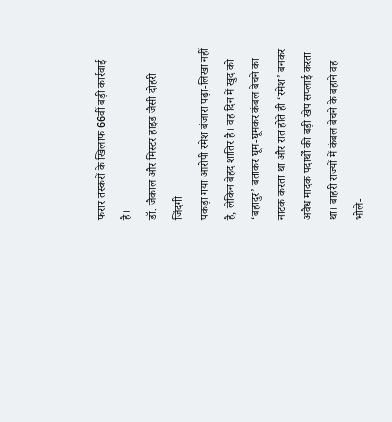फरार तस्करों के खिलाफ 66वीं बड़ी कार्रवाई है।
डॉ. जैकाल और मिस्टर हाइड जैसी दोहरी जिंदगी
पकड़ा गया आरोपी रमेश बंजारा पढ़ा-लिखा नहीं है, लेकिन बेहद शातिर है। वह दिन में खुद को ‘बहादुर’ बताकर घूम-घूमकर कंबल बेचने का नाटक करता था और रात होते ही ‘रमेश’ बनकर अवैध मादक पदार्थों की बड़ी खेप सप्लाई करता था। बाहरी राज्यों में कंबल बेचने के बहाने वह भोले-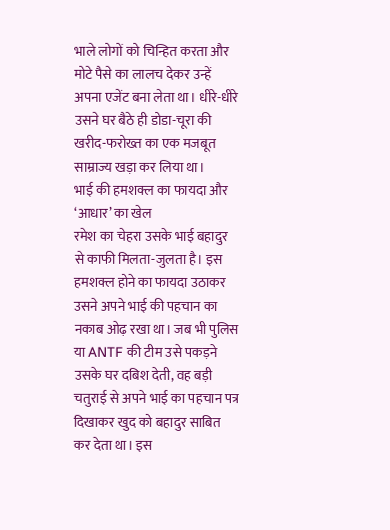भाले लोगों को चिन्हित करता और मोटे पैसे का लालच देकर उन्हें अपना एजेंट बना लेता था। धीरे-धीरे उसने घर बैठे ही डोडा-चूरा की खरीद-फरोख्त का एक मजबूत साम्राज्य खड़ा कर लिया था।
भाई की हमशक्ल का फायदा और ‘आधार’ का खेल
रमेश का चेहरा उसके भाई बहादुर से काफी मिलता-जुलता है। इस हमशक्ल होने का फायदा उठाकर उसने अपने भाई की पहचान का नकाब ओढ़ रखा था। जब भी पुलिस या ANTF की टीम उसे पकड़ने उसके घर दबिश देती, वह बड़ी चतुराई से अपने भाई का पहचान पत्र दिखाकर खुद को बहादुर साबित कर देता था। इस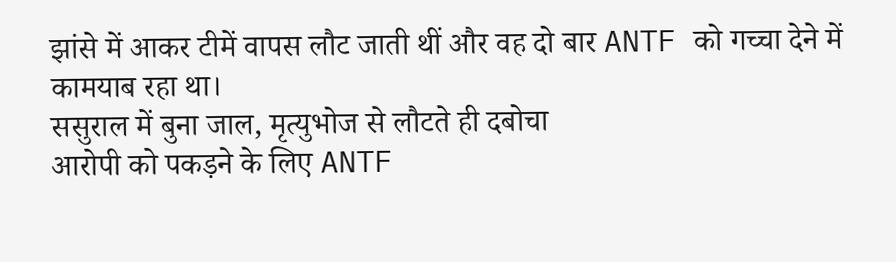झांसे में आकर टीमें वापस लौट जाती थीं और वह दो बार ANTF को गच्चा देने में कामयाब रहा था।
ससुराल में बुना जाल, मृत्युभोज से लौटते ही दबोचा
आरोपी को पकड़ने के लिए ANTF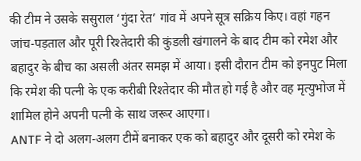की टीम ने उसके ससुराल ‘गुंदा रेत’ गांव में अपने सूत्र सक्रिय किए। वहां गहन जांच-पड़ताल और पूरी रिश्तेदारी की कुंडली खंगालने के बाद टीम को रमेश और बहादुर के बीच का असली अंतर समझ में आया। इसी दौरान टीम को इनपुट मिला कि रमेश की पत्नी के एक करीबी रिश्तेदार की मौत हो गई है और वह मृत्युभोज में शामिल होने अपनी पत्नी के साथ जरूर आएगा।
ANTF ने दो अलग-अलग टीमें बनाकर एक को बहादुर और दूसरी को रमेश के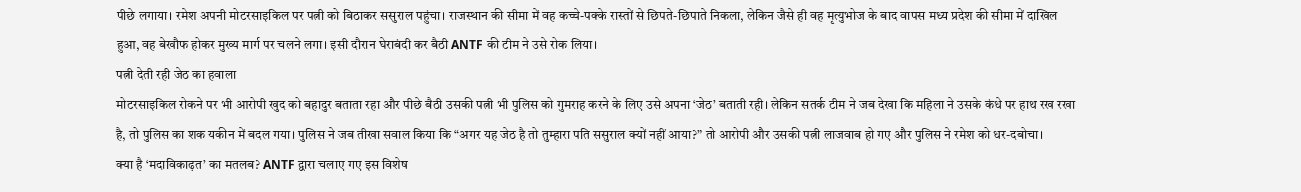पीछे लगाया। रमेश अपनी मोटरसाइकिल पर पत्नी को बिठाकर ससुराल पहुंचा। राजस्थान की सीमा में वह कच्चे-पक्के रास्तों से छिपते-छिपाते निकला, लेकिन जैसे ही वह मृत्युभोज के बाद वापस मध्य प्रदेश की सीमा में दाखिल हुआ, वह बेखौफ होकर मुख्य मार्ग पर चलने लगा। इसी दौरान घेराबंदी कर बैठी ANTF की टीम ने उसे रोक लिया।
पत्नी देती रही जेठ का हवाला
मोटरसाइकिल रोकने पर भी आरोपी खुद को बहादुर बताता रहा और पीछे बैठी उसकी पत्नी भी पुलिस को गुमराह करने के लिए उसे अपना ‘जेठ’ बताती रही। लेकिन सतर्क टीम ने जब देखा कि महिला ने उसके कंधे पर हाथ रख रखा है, तो पुलिस का शक यकीन में बदल गया। पुलिस ने जब तीखा सवाल किया कि “अगर यह जेठ है तो तुम्हारा पति ससुराल क्यों नहीं आया?” तो आरोपी और उसकी पत्नी लाजवाब हो गए और पुलिस ने रमेश को धर-दबोचा।
क्या है ‘मदाविकाढ़त’ का मतलब? ANTF द्वारा चलाए गए इस विशेष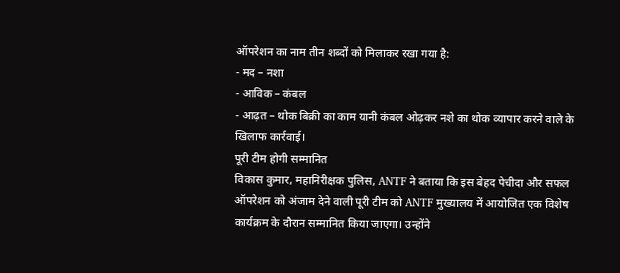ऑपरेशन का नाम तीन शब्दों को मिलाकर रखा गया है:
- मद – नशा
- आविक – कंबल
- आढ़त – थोक बिक्री का काम यानी कंबल ओढ़कर नशे का थोक व्यापार करने वाले के खिलाफ कार्रवाई।
पूरी टीम होगी सम्मानित
विकास कुमार, महानिरीक्षक पुलिस, ANTF ने बताया कि इस बेहद पेचीदा और सफल ऑपरेशन को अंजाम देने वाली पूरी टीम को ANTF मुख्यालय में आयोजित एक विशेष कार्यक्रम के दौरान सम्मानित किया जाएगा। उन्होंने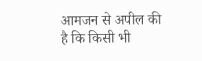आमजन से अपील की है कि किसी भी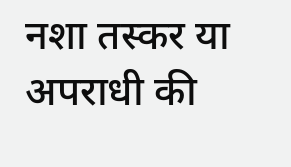नशा तस्कर या अपराधी की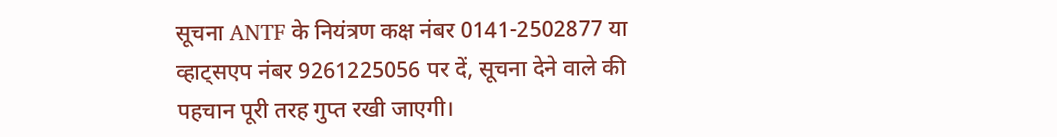सूचना ANTF के नियंत्रण कक्ष नंबर 0141-2502877 या व्हाट्सएप नंबर 9261225056 पर दें, सूचना देने वाले की पहचान पूरी तरह गुप्त रखी जाएगी।